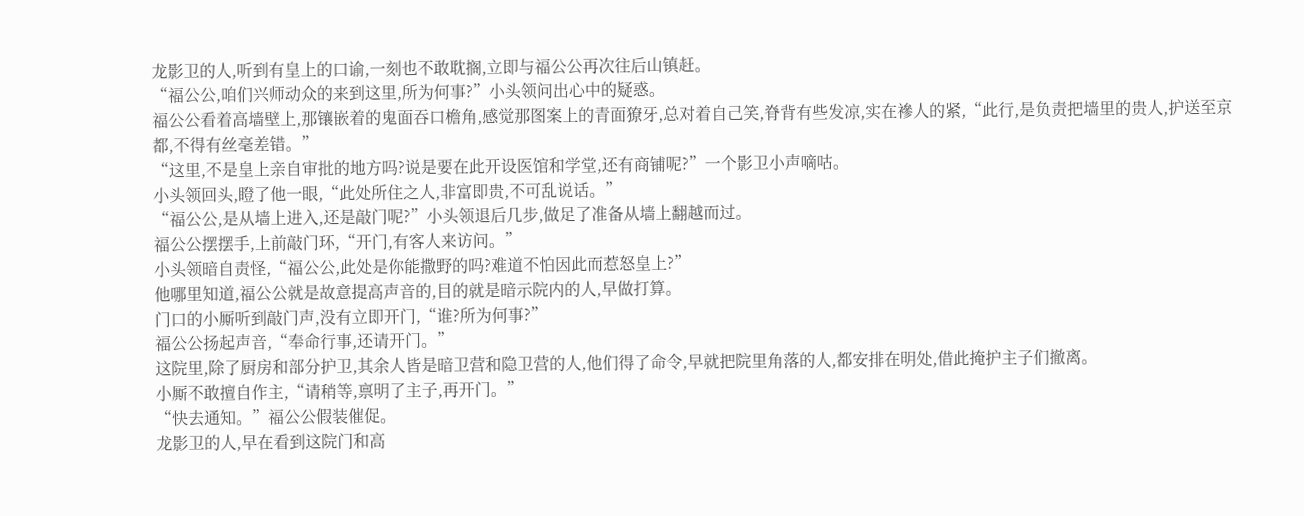龙影卫的人,听到有皇上的口谕,一刻也不敢耽搁,立即与福公公再次往后山镇赶。
“福公公,咱们兴师动众的来到这里,所为何事?”小头领问出心中的疑惑。
福公公看着高墙壁上,那镶嵌着的鬼面吞口檐角,感觉那图案上的青面獠牙,总对着自己笑,脊背有些发凉,实在襂人的紧,“此行,是负责把墙里的贵人,护送至京都,不得有丝毫差错。”
“这里,不是皇上亲自审批的地方吗?说是要在此开设医馆和学堂,还有商铺呢?”一个影卫小声嘀咕。
小头领回头,瞪了他一眼,“此处所住之人,非富即贵,不可乱说话。”
“福公公,是从墙上进入,还是敲门呢?”小头领退后几步,做足了准备从墙上翻越而过。
福公公摆摆手,上前敲门环,“开门,有客人来访问。”
小头领暗自责怪,“福公公,此处是你能撒野的吗?难道不怕因此而惹怒皇上?”
他哪里知道,福公公就是故意提高声音的,目的就是暗示院内的人,早做打算。
门口的小厮听到敲门声,没有立即开门,“谁?所为何事?”
福公公扬起声音,“奉命行事,还请开门。”
这院里,除了厨房和部分护卫,其余人皆是暗卫营和隐卫营的人,他们得了命令,早就把院里角落的人,都安排在明处,借此掩护主子们撤离。
小厮不敢擅自作主,“请稍等,禀明了主子,再开门。”
“快去通知。”福公公假装催促。
龙影卫的人,早在看到这院门和高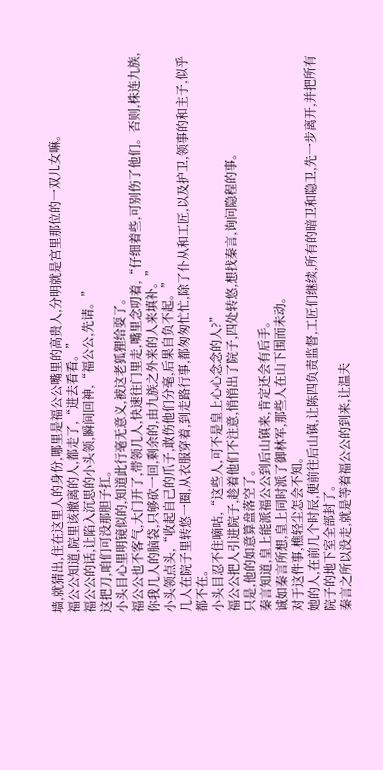墙,就猜出,住在这里人的身份,哪里是福公公嘴里的高贵人,分明就是宫里那位的一双儿女嘛。
福公公知道,院里该撤离的人,都走了,“进去看看。”
福公公的话,让陷入沉思的小头领,瞬间回神,“福公公,先请。”
这把刀,咱们可没那胆子扛。
小头目心里明镜似的,知道此行毫无意义,被这老狐狸给耍了。
福公公也不客气,大门开了,带领几人,快速往门里走,嘴里念叨着,“仔细着些,可别伤了他们。否则,株连九族,你我几人的脑袋,只够砍一回,剩余的,由九族之外来的人来填补。”
小头领点头,“收起自己的爪子,敢伤他们分毫,后果自负不起。”
几人在院子里转悠一圈,从衣服穿着,到走路行事,都匆匆忙忙,除了仆从和工匠,以及护卫,领事的和主子,似乎都不在。
小头目忍不住嘀咕,“这些人,可不是皇上心心念念的人?”
福公公把人引进院子,趁着他们不注意,悄悄出了院子,四处转悠,想找秦言,询问隐程的事。
只是,他的如意算盘落空了。
秦言知道,皇上能派福公公到后山镇来,肯定还会有后手。
诚如秦言所想,皇上同时派了御林军,那些人在山下围而未动。
对于这件事,樵轻尘怎会不知。
她的人,在前几个时辰,便前往后山镇,让陈四负责监督,工匠们继续,所有的暗卫和隐卫,先一步离开,并把所有院子的地下室全部封了。
秦言之所以没走,就是等着福公公的到来,让温夫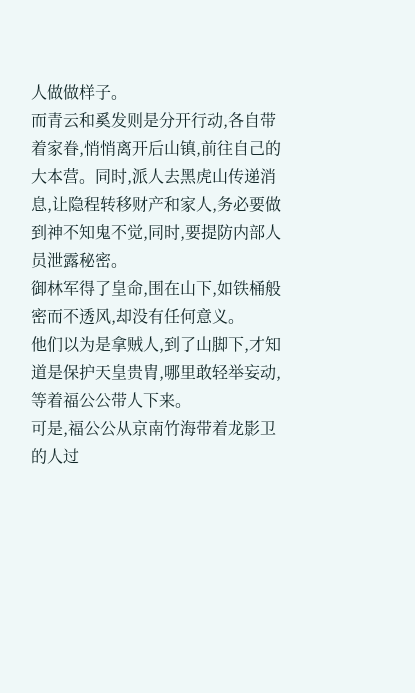人做做样子。
而青云和奚发则是分开行动,各自带着家眷,悄悄离开后山镇,前往自己的大本营。同时,派人去黑虎山传递消息,让隐程转移财产和家人,务必要做到神不知鬼不觉,同时,要提防内部人员泄露秘密。
御林军得了皇命,围在山下,如铁桶般密而不透风,却没有任何意义。
他们以为是拿贼人,到了山脚下,才知道是保护天皇贵胄,哪里敢轻举妄动,等着福公公带人下来。
可是,福公公从京南竹海带着龙影卫的人过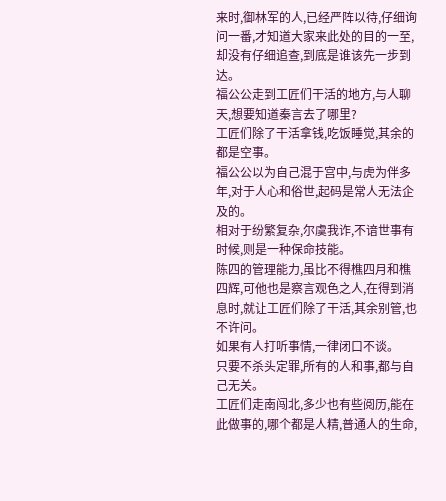来时,御林军的人,已经严阵以待,仔细询问一番,才知道大家来此处的目的一至,却没有仔细追查,到底是谁该先一步到达。
福公公走到工匠们干活的地方,与人聊天,想要知道秦言去了哪里?
工匠们除了干活拿钱,吃饭睡觉,其余的都是空事。
福公公以为自己混于宫中,与虎为伴多年,对于人心和俗世,起码是常人无法企及的。
相对于纷繁复杂,尔虞我诈,不谙世事有时候,则是一种保命技能。
陈四的管理能力,虽比不得樵四月和樵四辉,可他也是察言观色之人,在得到消息时,就让工匠们除了干活,其余别管,也不许问。
如果有人打听事情,一律闭口不谈。
只要不杀头定罪,所有的人和事,都与自己无关。
工匠们走南闯北,多少也有些阅历,能在此做事的,哪个都是人精,普通人的生命,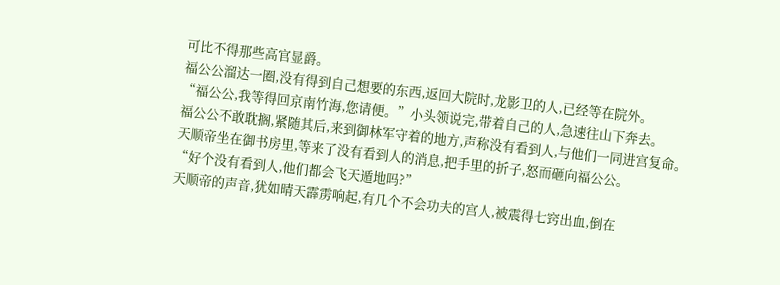可比不得那些高官显爵。
福公公溜达一圈,没有得到自己想要的东西,返回大院时,龙影卫的人,已经等在院外。
“福公公,我等得回京南竹海,您请便。”小头领说完,带着自己的人,急速往山下奔去。
福公公不敢耽搁,紧随其后,来到御林军守着的地方,声称没有看到人,与他们一同进宫复命。
天顺帝坐在御书房里,等来了没有看到人的消息,把手里的折子,怒而砸向福公公。
“好个没有看到人,他们都会飞天遁地吗?”
天顺帝的声音,犹如晴天霹雳响起,有几个不会功夫的宫人,被震得七窍出血,倒在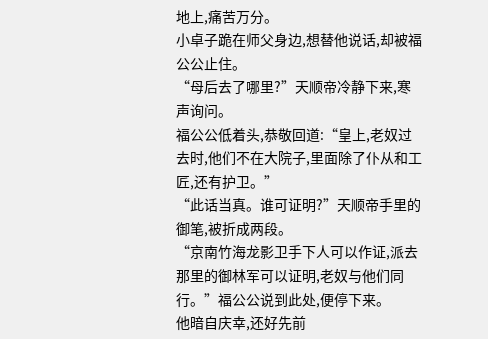地上,痛苦万分。
小卓子跪在师父身边,想替他说话,却被福公公止住。
“母后去了哪里?”天顺帝冷静下来,寒声询问。
福公公低着头,恭敬回道:“皇上,老奴过去时,他们不在大院子,里面除了仆从和工匠,还有护卫。”
“此话当真。谁可证明?”天顺帝手里的御笔,被折成两段。
“京南竹海龙影卫手下人可以作证,派去那里的御林军可以证明,老奴与他们同行。”福公公说到此处,便停下来。
他暗自庆幸,还好先前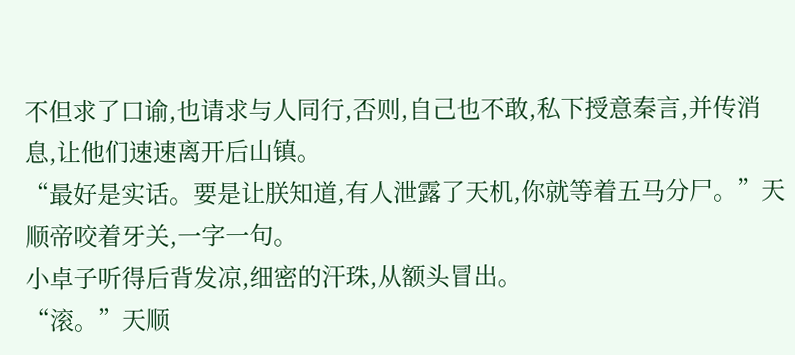不但求了口谕,也请求与人同行,否则,自己也不敢,私下授意秦言,并传消息,让他们速速离开后山镇。
“最好是实话。要是让朕知道,有人泄露了天机,你就等着五马分尸。”天顺帝咬着牙关,一字一句。
小卓子听得后背发凉,细密的汗珠,从额头冒出。
“滚。”天顺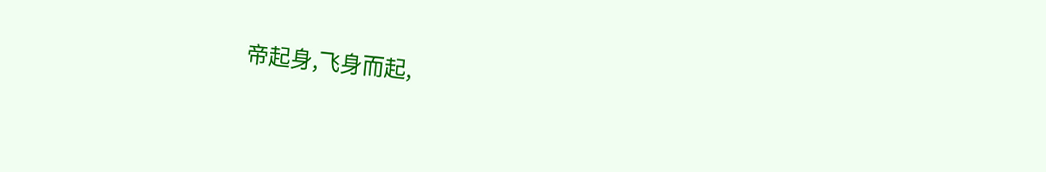帝起身,飞身而起,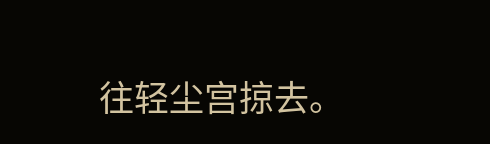往轻尘宫掠去。